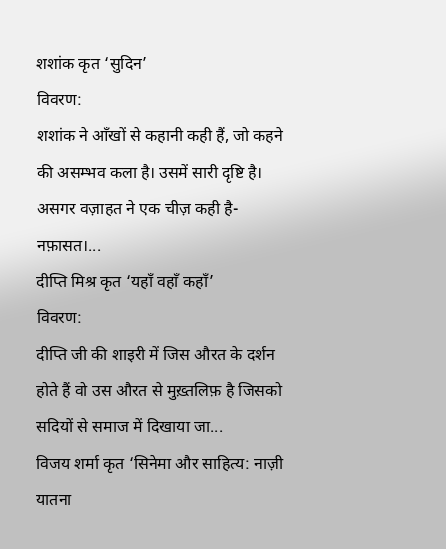शशांक कृत ‘सुदिन’
विवरण:
शशांक ने आँखों से कहानी कही हैं, जो कहने की असम्भव कला है। उसमें सारी दृष्टि है। असगर वज़ाहत ने एक चीज़ कही है-नफ़ासत।...
दीप्ति मिश्र कृत ‘यहाँ वहाँ कहाँ’
विवरण:
दीप्ति जी की शाइरी में जिस औरत के दर्शन होते हैं वो उस औरत से मुख़्तलिफ़ है जिसको सदियों से समाज में दिखाया जा...
विजय शर्मा कृत ‘सिनेमा और साहित्य: नाज़ी यातना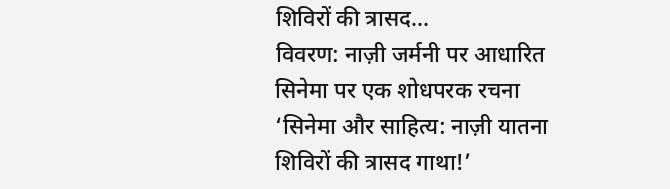शिविरों की त्रासद...
विवरण: नाज़ी जर्मनी पर आधारित सिनेमा पर एक शोधपरक रचना ‘सिनेमा और साहित्य: नाज़ी यातना शिविरों की त्रासद गाथा!’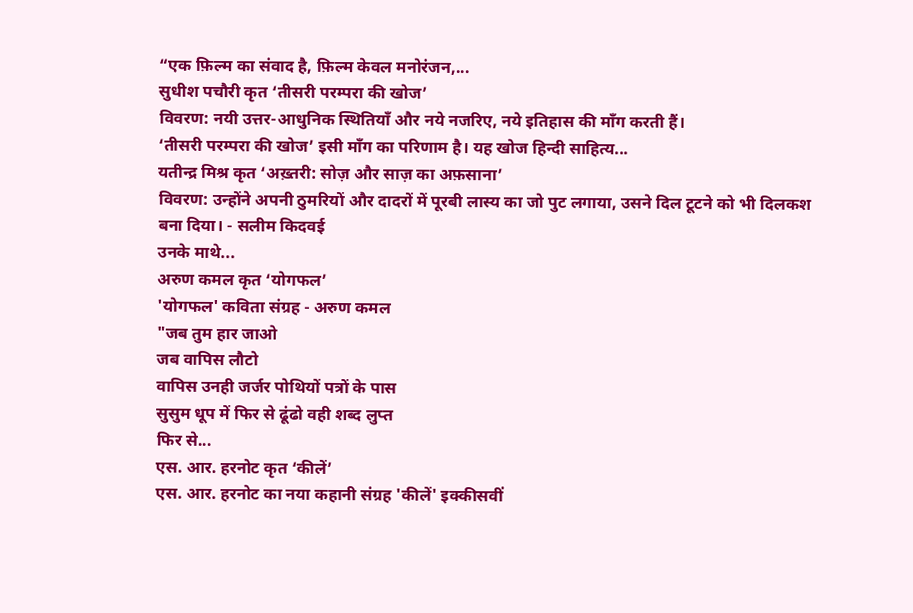“एक फ़िल्म का संवाद है, फ़िल्म केवल मनोरंजन,...
सुधीश पचौरी कृत ‘तीसरी परम्परा की खोज’
विवरण: नयी उत्तर-आधुनिक स्थितियाँ और नये नजरिए, नये इतिहास की माँग करती हैं।
‘तीसरी परम्परा की खोज’ इसी माँग का परिणाम है। यह खोज हिन्दी साहित्य...
यतीन्द्र मिश्र कृत ‘अख़्तरी: सोज़ और साज़ का अफ़साना’
विवरण: उन्होंने अपनी ठुमरियों और दादरों में पूरबी लास्य का जो पुट लगाया, उसने दिल टूटने को भी दिलकश बना दिया। - सलीम किदवई
उनके माथे...
अरुण कमल कृत ‘योगफल’
'योगफल' कविता संग्रह - अरुण कमल
"जब तुम हार जाओ
जब वापिस लौटो
वापिस उनही जर्जर पोथियों पत्रों के पास
सुसुम धूप में फिर से ढूंढो वही शब्द लुप्त
फिर से...
एस. आर. हरनोट कृत ‘कीलें’
एस. आर. हरनोट का नया कहानी संग्रह 'कीलें' इक्कीसवीं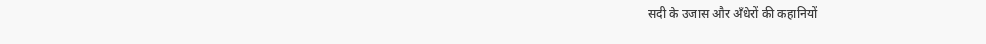सदी के उजास और अँधेरों की कहानियों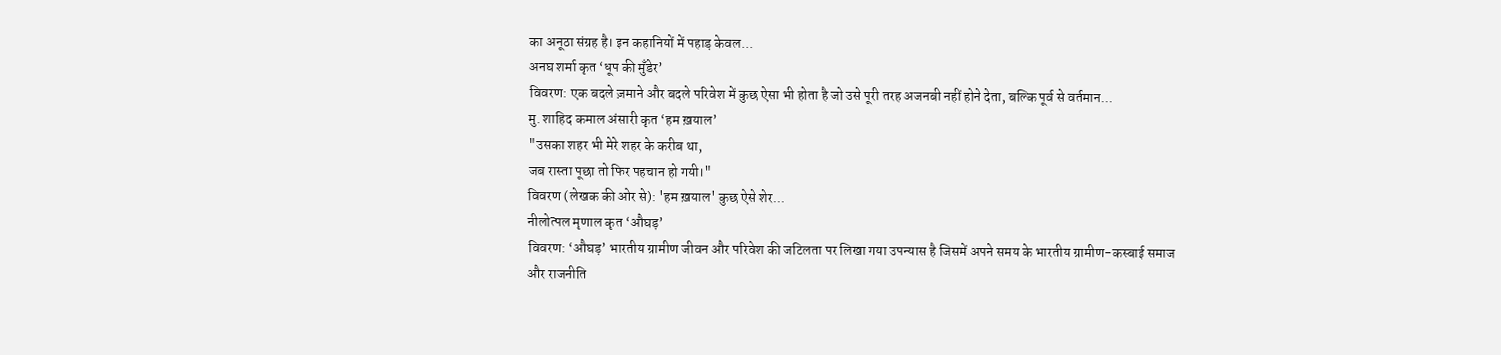का अनूठा संग्रह है। इन कहानियों में पहाड़ केवल...
अनघ शर्मा कृत ‘धूप की मुँडेर’
विवरण: एक बदले ज़माने और बदले परिवेश में कुछ ऐसा भी होता है जो उसे पूरी तरह अजनबी नहीं होने देता, बल्कि पूर्व से वर्तमान...
मु. शाहिद कमाल अंसारी कृत ‘हम ख़याल’
"उसका शहर भी मेरे शहर के करीब था,
जब रास्ता पूछा तो फिर पहचान हो गयी।"
विवरण (लेखक की ओर से): 'हम ख़याल' कुछ ऐसे शेर...
नीलोत्पल मृणाल कृत ‘औघड़’
विवरण: ‘औघड़’ भारतीय ग्रामीण जीवन और परिवेश की जटिलता पर लिखा गया उपन्यास है जिसमें अपने समय के भारतीय ग्रामीण-कस्बाई समाज और राजनीति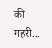की गहरी...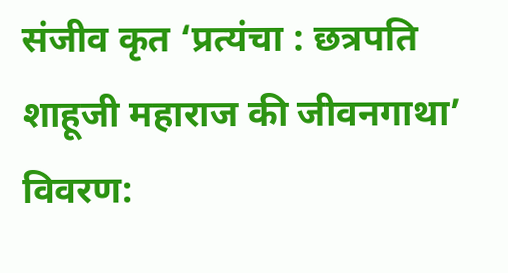संजीव कृत ‘प्रत्यंचा : छत्रपति शाहूजी महाराज की जीवनगाथा’
विवरण: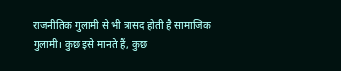राजनीतिक गुलामी से भी त्रासद होती है सामाजिक गुलामी। कुछ इसे मानते हैं, कुछ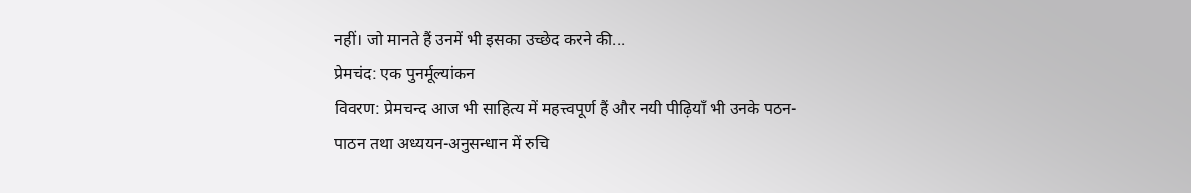नहीं। जो मानते हैं उनमें भी इसका उच्छेद करने की...
प्रेमचंद: एक पुनर्मूल्यांकन
विवरण: प्रेमचन्द आज भी साहित्य में महत्त्वपूर्ण हैं और नयी पीढ़ियाँ भी उनके पठन-पाठन तथा अध्ययन-अनुसन्धान में रुचि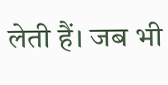लेती हैं। जब भी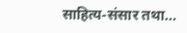साहित्य-संसार तथा...